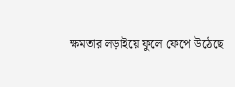ক্ষমতার লড়াইয়ে ফুলে ফেপে উঠেছে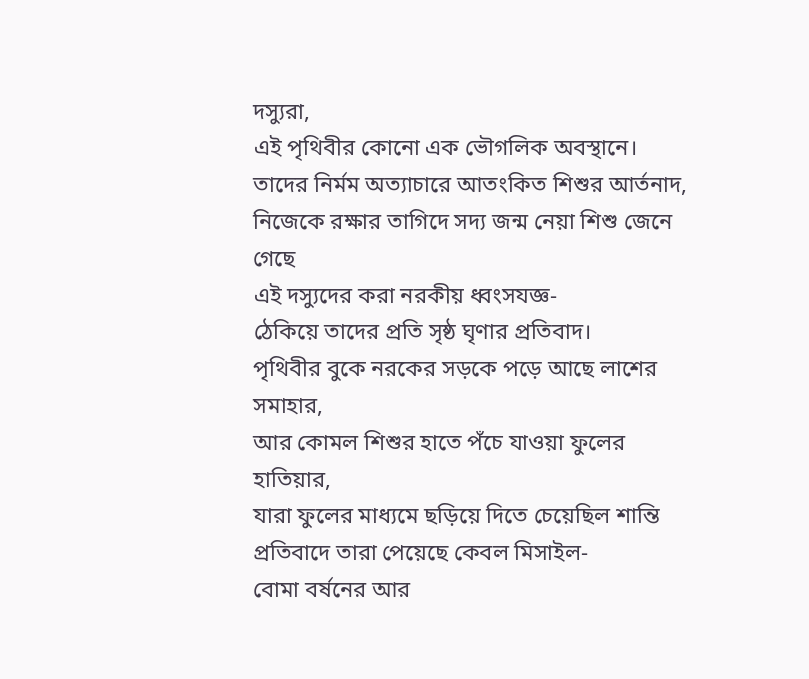দস্যুরা,
এই পৃথিবীর কোনো এক ভৌগলিক অবস্থানে।
তাদের নির্মম অত্যাচারে আতংকিত শিশুর আর্তনাদ,
নিজেকে রক্ষার তাগিদে সদ্য জন্ম নেয়া শিশু জেনে গেছে
এই দস্যুদের করা নরকীয় ধ্বংসযজ্ঞ-
ঠেকিয়ে তাদের প্রতি সৃষ্ঠ ঘৃণার প্রতিবাদ।
পৃথিবীর বুকে নরকের সড়কে পড়ে আছে লাশের সমাহার,
আর কোমল শিশুর হাতে পঁচে যাওয়া ফুলের হাতিয়ার,
যারা ফুলের মাধ্যমে ছড়িয়ে দিতে চেয়েছিল শান্তি
প্রতিবাদে তারা পেয়েছে কেবল মিসাইল-
বোমা বর্ষনের আর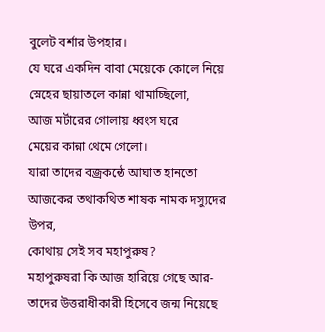বুলেট বর্শার উপহার।
যে ঘরে একদিন বাবা মেয়েকে কোলে নিয়ে
স্নেহের ছায়াতলে কান্না থামাচ্ছিলো,
আজ মর্টারের গোলায় ধ্বংস ঘরে
মেয়ের কান্না থেমে গেলো।
যারা তাদের বজ্রকন্ঠে আঘাত হানতো
আজকের তথাকথিত শাষক নামক দস্যুদের উপর,
কোথায় সেই সব মহাপুরুষ?
মহাপুরুষরা কি আজ হারিয়ে গেছে আর-
তাদের উত্তরাধীকারী হিসেবে জন্ম নিয়েছে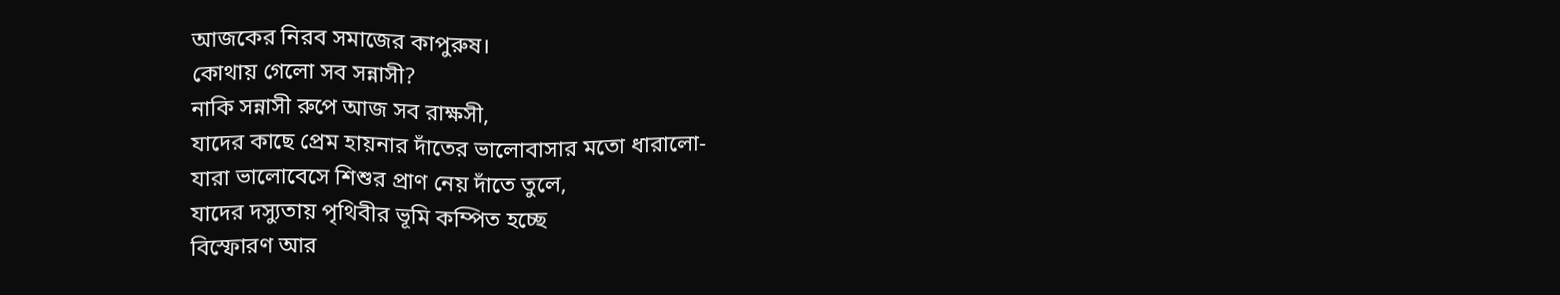আজকের নিরব সমাজের কাপুরুষ।
কোথায় গেলো সব সন্নাসী?
নাকি সন্নাসী রুপে আজ সব রাক্ষসী,
যাদের কাছে প্রেম হায়নার দাঁতের ভালোবাসার মতো ধারালো-
যারা ভালোবেসে শিশুর প্রাণ নেয় দাঁতে তুলে,
যাদের দস্যুতায় পৃথিবীর ভূমি কম্পিত হচ্ছে
বিস্ফোরণ আর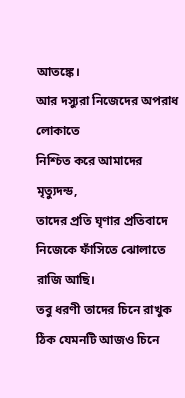আতঙ্কে।
আর দস্যুরা নিজেদের অপরাধ লোকাতে
নিশ্চিত করে আমাদের মৃত্যুদন্ড,
তাদের প্রতি ঘৃণার প্রতিবাদে
নিজেকে ফাঁসিতে ঝোলাতে রাজি আছি।
তবু ধরণী তাদের চিনে রাখুক
ঠিক যেমনটি আজও চিনে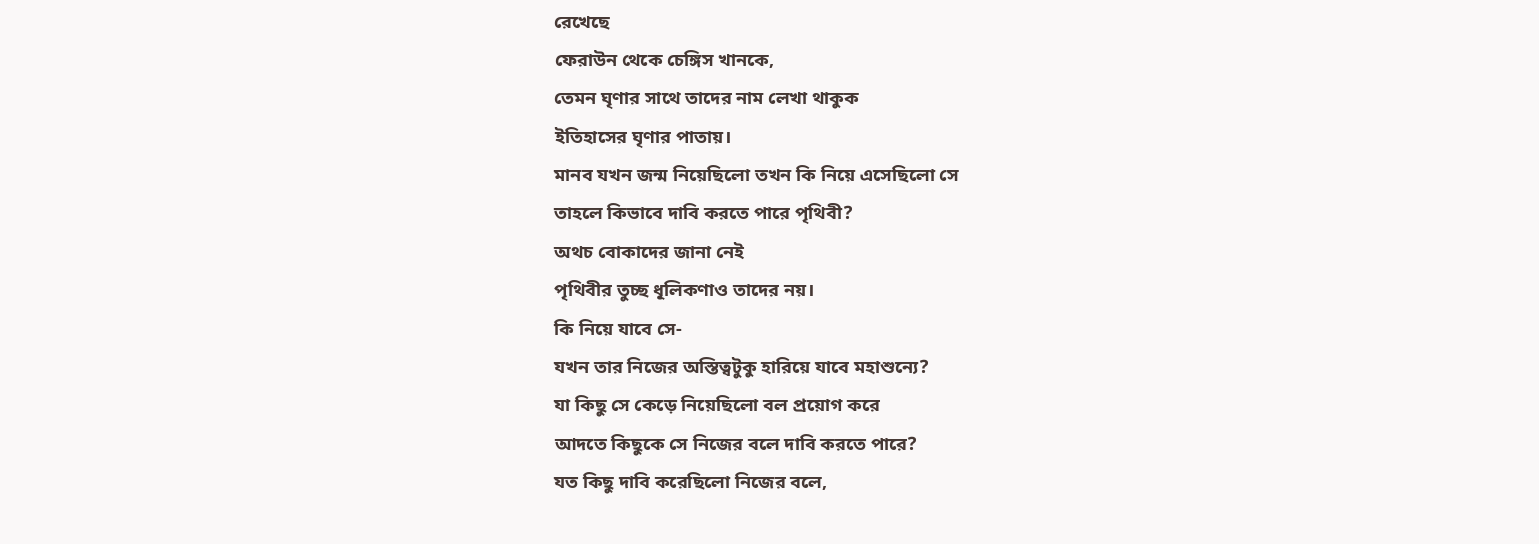রেখেছে
ফেরাউন থেকে চেঙ্গিস খানকে,
তেমন ঘৃণার সাথে তাদের নাম লেখা থাকুক
ইতিহাসের ঘৃণার পাতায়।
মানব যখন জন্ম নিয়েছিলো তখন কি নিয়ে এসেছিলো সে
তাহলে কিভাবে দাবি করতে পারে পৃথিবী?
অথচ বোকাদের জানা নেই
পৃথিবীর তুচ্ছ ধূলিকণাও তাদের নয়।
কি নিয়ে যাবে সে-
যখন তার নিজের অস্তিত্বটুকু হারিয়ে যাবে মহাশুন্যে?
যা কিছু সে কেড়ে নিয়েছিলো বল প্রয়োগ করে
আদতে কিছুকে সে নিজের বলে দাবি করতে পারে?
যত কিছু দাবি করেছিলো নিজের বলে,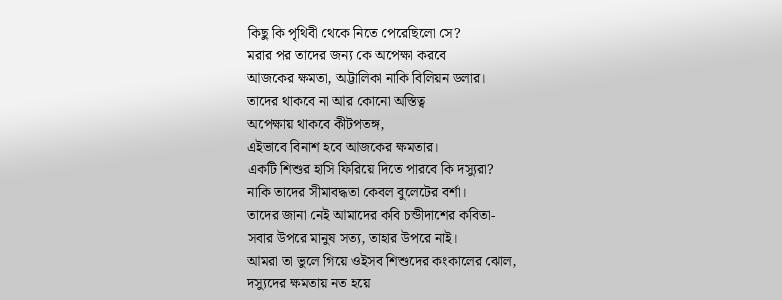কিছু কি পৃথিবী থেকে নিতে পেরেছিলো সে?
মরার পর তাদের জন্য কে অপেক্ষা করবে
আজকের ক্ষমতা, অট্টালিকা নাকি বিলিয়ন ডলার।
তাদের থাকবে না আর কোনো অস্তিত্ব
অপেক্ষায় থাকবে কীটপতঙ্গ,
এইভাবে বিনাশ হবে আজকের ক্ষমতার।
একটি শিশুর হাসি ফিরিয়ে দিতে পারবে কি দস্যুরা?
নাকি তাদের সীমাবদ্ধতা কেবল বুলেটের বর্শা।
তাদের জানা নেই আমাদের কবি চন্ডীদাশের কবিতা-
সবার উপরে মানুষ সত্য, তাহার উপরে নাই।
আমরা তা ভুলে গিয়ে ওইসব শিশুদের কংকালের ঝোল,
দস্যুদের ক্ষমতায় নত হয়ে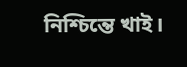নিশ্চিন্তে খাই।